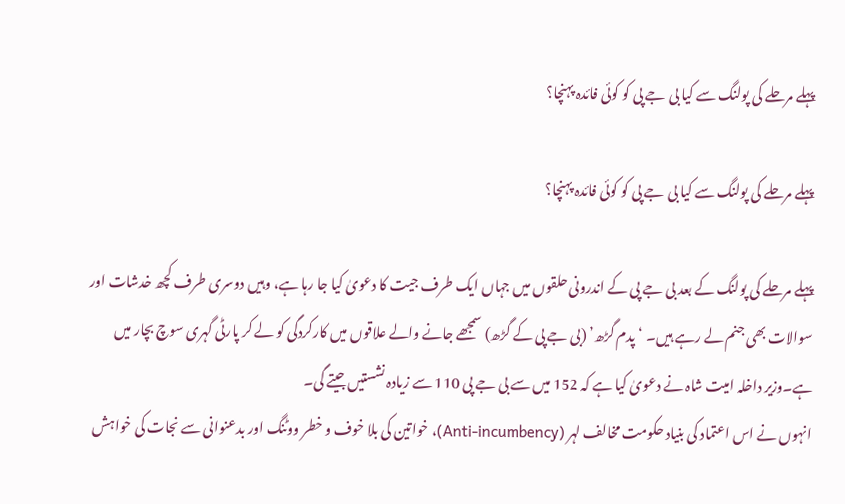پہلے مرحلے کی پولنگ سے کیا بی جے پی کو کوئی فائدہ پہنچا؟

پہلے مرحلے کی پولنگ سے کیا بی جے پی کو کوئی فائدہ پہنچا؟

پہلے مرحلے کی پولنگ کے بعد بی جے پی کے اندرونی حلقوں میں جہاں ایک طرف جیت کا دعویٰ کیا جا رہا ہے، وہیں دوسری طرف کچھ خدشات اور سوالات بھی جنم لے رہے ہیں۔ ‘پدم گڑھ’ (بی جے پی کے گڑھ) سمجھے جانے والے علاقوں میں کارکردگی کو لے کر پارٹی گہری سوچ بچار میں ہے۔وزیر داخلہ امیت شاہ نے دعویٰ کیا ہے کہ 152 میں سے بی جے پی 110 سے زیادہ نشستیں جیتے گی۔
انہوں نے اس اعتماد کی بنیاد حکومت مخالف لہر (Anti-incumbency)، خواتین کی بلا خوف و خطر ووٹنگ اور بدعنوانی سے نجات کی خواہش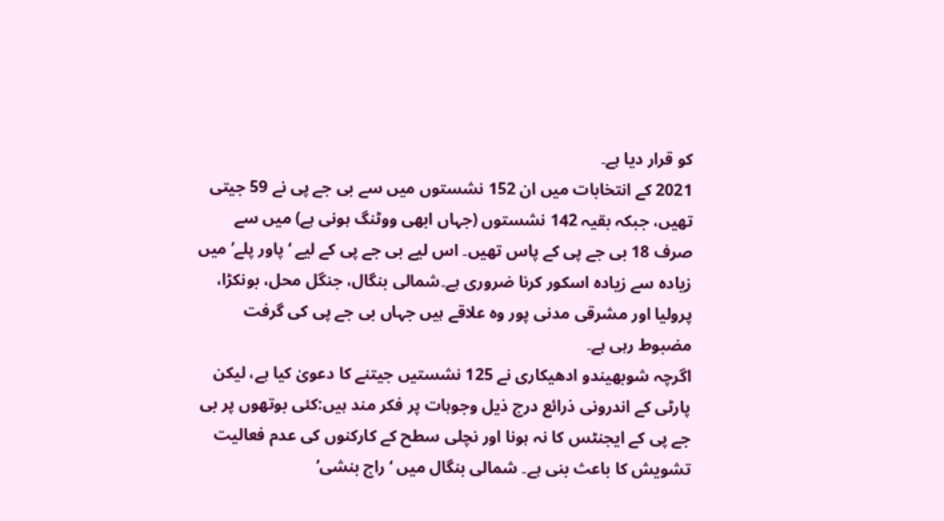کو قرار دیا ہے۔
2021 کے انتخابات میں ان 152 نشستوں میں سے بی جے پی نے 59 جیتی تھیں، جبکہ بقیہ 142 نشستوں (جہاں ابھی ووٹنگ ہونی ہے) میں سے صرف 18 بی جے پی کے پاس تھیں۔ اس لیے بی جے پی کے لیے ‘پاور پلے’ میں زیادہ سے زیادہ اسکور کرنا ضروری ہے۔شمالی بنگال، جنگل محل، بونکڑا، پرولیا اور مشرقی مدنی پور وہ علاقے ہیں جہاں بی جے پی کی گرفت مضبوط رہی ہے۔
اگرچہ شوبھیندو ادھیکاری نے 125 نشستیں جیتنے کا دعویٰ کیا ہے، لیکن پارٹی کے اندرونی ذرائع درج ذیل وجوہات پر فکر مند ہیں:کئی بوتھوں پر بی جے پی کے ایجنٹس کا نہ ہونا اور نچلی سطح کے کارکنوں کی عدم فعالیت تشویش کا باعث بنی ہے۔ شمالی بنگال میں ‘راج بنشی’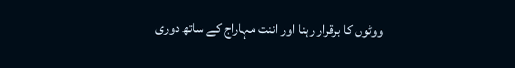ووٹوں کا برقرار رہنا اور اننت مہاراج کے ساتھ دوری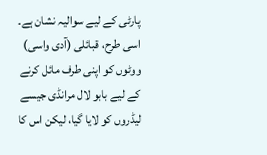پارٹی کے لیے سوالیہ نشان ہے۔ اسی طرح، قبائلی (آدی واسی) ووٹوں کو اپنی طرف مائل کرنے کے لیے بابو لال مرانڈی جیسے لیڈروں کو لایا گیا، لیکن اس کا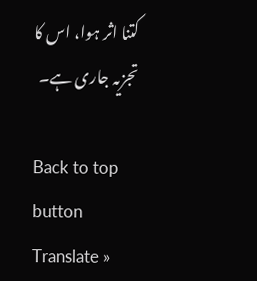کتنا اثر ہوا، اس کا تجزیہ جاری ہے۔

Back to top button
Translate »